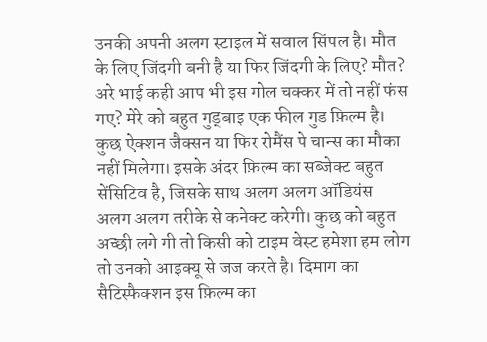उनकी अपनी अलग स्टाइल में सवाल सिंपल है। मौत के लिए जिंदगी बनी है या फिर जिंदगी के लिए? मौत? अरे भाई कही आप भी इस गोल चक्कर में तो नहीं फंस गए? मेरे को बहुत गुड्बाइ एक फील गुड फ़िल्म है। कुछ ऐक्शन जैक्सन या फिर रोमैंस पे चान्स का मौका नहीं मिलेगा। इसके अंदर फ़िल्म का सब्जेक्ट बहुत सेंसिटिव है, जिसके साथ अलग अलग ऑडियंस अलग अलग तरीके से कनेक्ट करेगी। कुछ को बहुत अच्छी लगे गी तो किसी को टाइम वेस्ट हमेशा हम लोग तो उनको आइक्यू से जज करते है। दिमाग का सैटिस्फैक्शन इस फ़िल्म का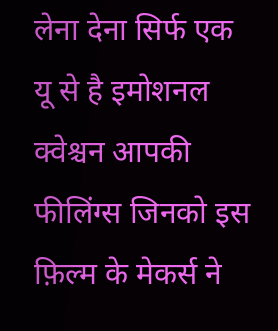लेना देना सिर्फ एक यू से है इमोशनल क्वेश्चन आपकी फीलिंग्स जिनको इस फ़िल्म के मेकर्स ने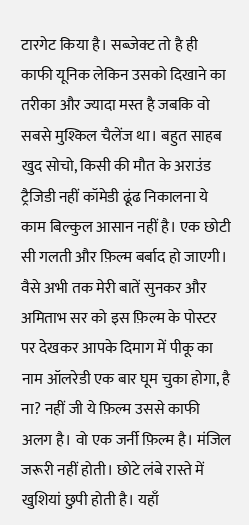टारगेट किया है। सब्जेक्ट तो है ही काफी यूनिक लेकिन उसको दिखाने का तरीका और ज्यादा मस्त है जबकि वो सबसे मुश्किल चैलेंज था। बहुत साहब खुद सोचो, किसी की मौत के अराउंड ट्रैजिडी नहीं कॉमेडी ढूंढ निकालना ये काम बिल्कुल आसान नहीं है। एक छोटी सी गलती और फ़िल्म बर्बाद हो जाएगी। वैसे अभी तक मेरी बातें सुनकर और अमिताभ सर को इस फ़िल्म के पोस्टर पर देखकर आपके दिमाग में पीकू का नाम ऑलरेडी एक बार घूम चुका होगा, है ना? नहीं जी ये फ़िल्म उससे काफी अलग है। वो एक जर्नी फ़िल्म है। मंजिल जरूरी नहीं होती। छोटे लंबे रास्ते में खुशियां छुपी होती है। यहाँ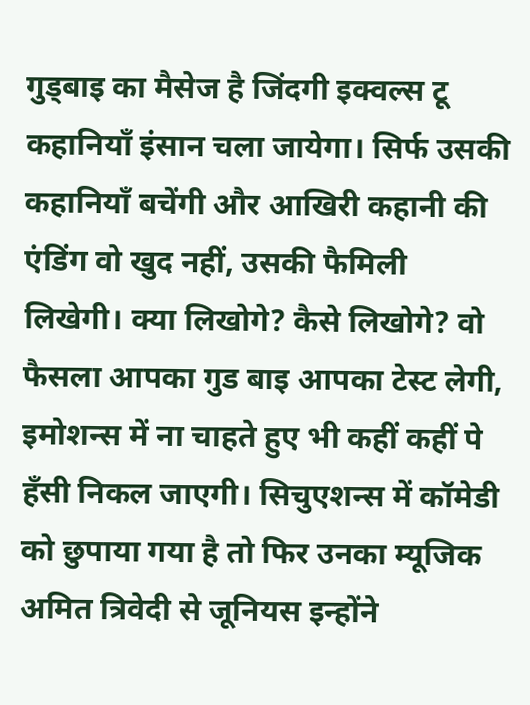गुड्बाइ का मैसेज है जिंदगी इक्वल्स टू कहानियाँ इंसान चला जायेगा। सिर्फ उसकी कहानियाँ बचेंगी और आखिरी कहानी की एंडिंग वो खुद नहीं, उसकी फैमिली लिखेगी। क्या लिखोगे? कैसे लिखोगे? वो फैसला आपका गुड बाइ आपका टेस्ट लेगी, इमोशन्स में ना चाहते हुए भी कहीं कहीं पे हँसी निकल जाएगी। सिचुएशन्स में कॉमेडी को छुपाया गया है तो फिर उनका म्यूजिक अमित त्रिवेदी से जूनियस इन्होंने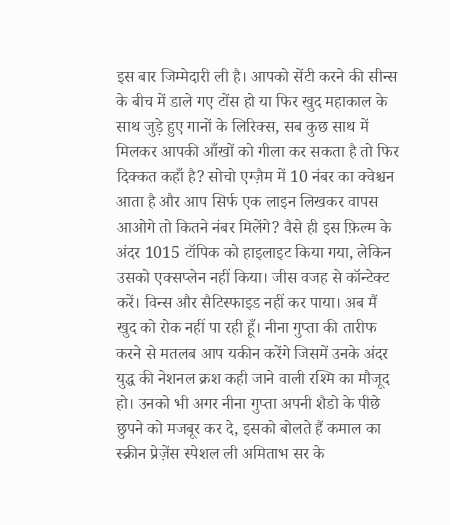इस बार जिम्मेदारी ली है। आपको सेंटी करने की सीन्स के बीच में डाले गए टोंस हो या फिर खुद महाकाल के साथ जुड़े हुए गानों के लिरिक्स, सब कुछ साथ में मिलकर आपकी आँखों को गीला कर सकता है तो फिर दिक्कत कहाँ है? सोचो एग्ज़ैम में 10 नंबर का क्वेश्चन आता है और आप सिर्फ एक लाइन लिखकर वापस आओगे तो कितने नंबर मिलेंगे? वैसे ही इस फ़िल्म के अंदर 1015 टॉपिक को हाइलाइट किया गया, लेकिन उसको एक्सप्लेन नहीं किया। जीस वजह से कॉन्टेक्ट करें। विन्स और सैटिस्फाइड नहीं कर पाया। अब मैं खुद को रोक नहीं पा रही हूँ। नीना गुप्ता की तारीफ करने से मतलब आप यकीन करेंगे जिसमें उनके अंदर युद्ध की नेशनल क्रश कही जाने वाली रश्मि का मौजूद हो। उनको भी अगर नीना गुप्ता अपनी शैडो के पीछे छुपने को मजबूर कर दे, इसको बोलते हैं कमाल का स्क्रीन प्रेज़ेंस स्पेशल ली अमिताभ सर के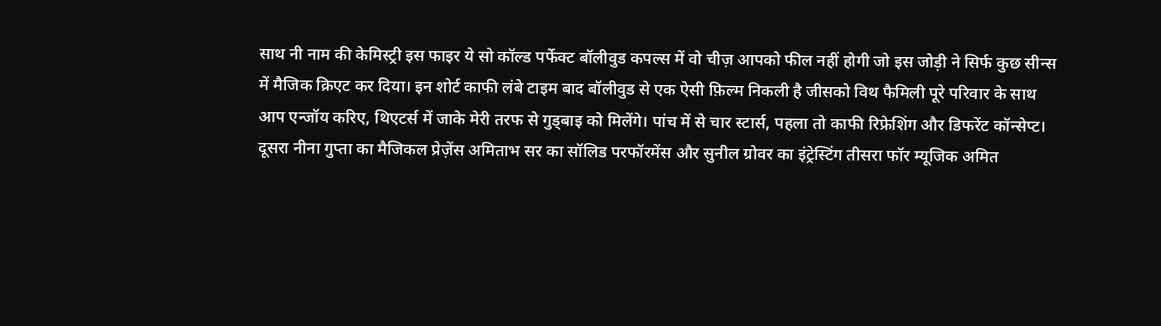साथ नी नाम की केमिस्ट्री इस फाइर ये सो कॉल्ड पर्फेक्ट बॉलीवुड कपल्स में वो चीज़ आपको फील नहीं होगी जो इस जोड़ी ने सिर्फ कुछ सीन्स में मैजिक क्रिएट कर दिया। इन शोर्ट काफी लंबे टाइम बाद बॉलीवुड से एक ऐसी फ़िल्म निकली है जीसको विथ फैमिली पूरे परिवार के साथ आप एन्जॉय करिए, थिएटर्स में जाके मेरी तरफ से गुड्बाइ को मिलेंगे। पांच में से चार स्टार्स, पहला तो काफी रिफ्रेशिंग और डिफरेंट कॉन्सेप्ट। दूसरा नीना गुप्ता का मैजिकल प्रेज़ेंस अमिताभ सर का सॉलिड परफॉरमेंस और सुनील ग्रोवर का इंट्रेस्टिंग तीसरा फॉर म्यूजिक अमित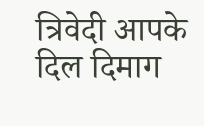त्रिवेदी आपके दिल दिमाग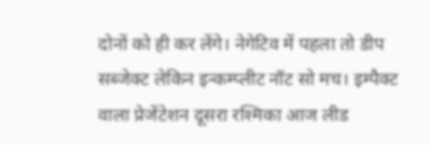दोनों को ही कर लेंगे। नेगेटिव में पहला तो डीप सब्जेक्ट लेकिन इन्कम्प्लीट नॉट सो मच। इम्पैक्ट वाला प्रेजेंटेशन दूसरा रश्मिका आज लीड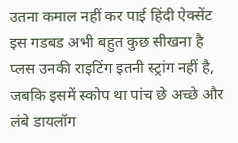उतना कमाल नहीं कर पाई हिंदी ऐक्सेंट इस गडबड अभी बहुत कुछ सीखना है प्लस उनकी राइटिंग इतनी स्ट्रांग नहीं है, जबकि इसमें स्कोप था पांच छे अच्छे और लंबे डायलॉग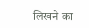लिखने का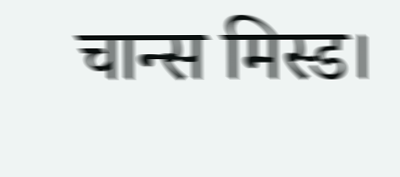चान्स मिस्ड।